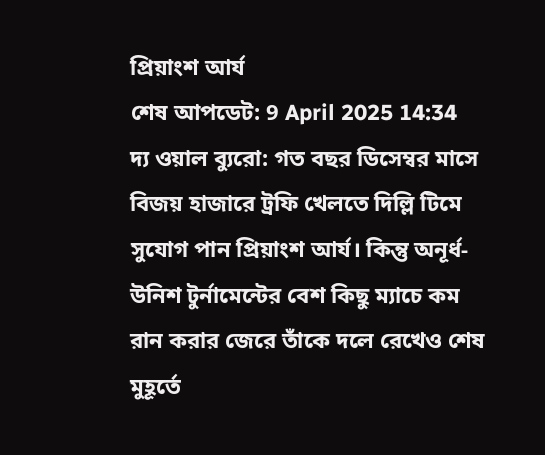প্রিয়াংশ আর্য
শেষ আপডেট: 9 April 2025 14:34
দ্য ওয়াল ব্যুরো: গত বছর ডিসেম্বর মাসে বিজয় হাজারে ট্রফি খেলতে দিল্লি টিমে সুযোগ পান প্রিয়াংশ আর্য। কিন্তু অনূর্ধ-উনিশ টুর্নামেন্টের বেশ কিছু ম্যাচে কম রান করার জেরে তাঁকে দলে রেখেও শেষ মুহূর্তে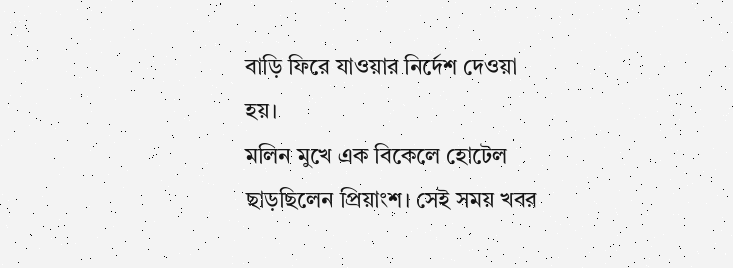বাড়ি ফিরে যাওয়ার নির্দেশ দেওয়া হয়।
মলিন মুখে এক বিকেলে হোটেল ছাড়ছিলেন প্রিয়াংশ। সেই সময় খবর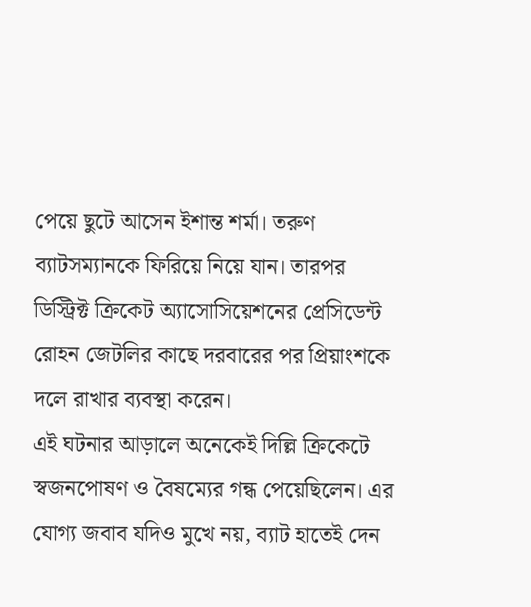পেয়ে ছুটে আসেন ইশান্ত শর্মা। তরুণ ব্যাটসম্যানকে ফিরিয়ে নিয়ে যান। তারপর ডিস্ট্রিক্ট ক্রিকেট অ্যাসোসিয়েশনের প্রেসিডেন্ট রোহন জেটলির কাছে দরবারের পর প্রিয়াংশকে দলে রাখার ব্যবস্থা করেন।
এই ঘটনার আড়ালে অনেকেই দিল্লি ক্রিকেটে স্বজনপোষণ ও বৈষম্যের গন্ধ পেয়েছিলেন। এর যোগ্য জবাব যদিও মুখে নয়, ব্যাট হাতেই দেন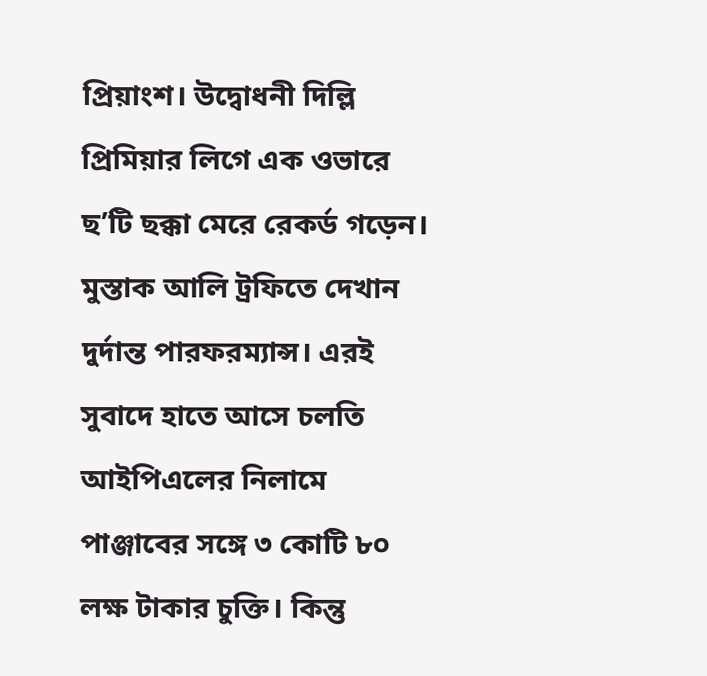প্রিয়াংশ। উদ্বোধনী দিল্লি প্রিমিয়ার লিগে এক ওভারে ছ’টি ছক্কা মেরে রেকর্ড গড়েন। মুস্তাক আলি ট্রফিতে দেখান দুর্দান্ত পারফরম্যান্স। এরই সুবাদে হাতে আসে চলতি আইপিএলের নিলামে পাঞ্জাবের সঙ্গে ৩ কোটি ৮০ লক্ষ টাকার চুক্তি। কিন্তু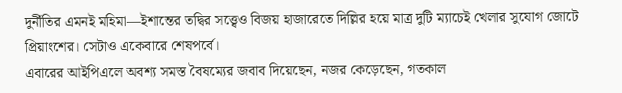দুর্নীতির এমনই মহিমা—ইশান্তের তদ্বির সত্ত্বেও বিজয় হাজারেতে দিল্লির হয়ে মাত্র দুটি ম্যাচেই খেলার সুযোগ জোটে প্রিয়াংশের। সেটাও একেবারে শেষপর্বে।
এবারের আইপিএলে অবশ্য সমস্ত বৈষম্যের জবাব দিয়েছেন, নজর কেড়েছেন, গতকাল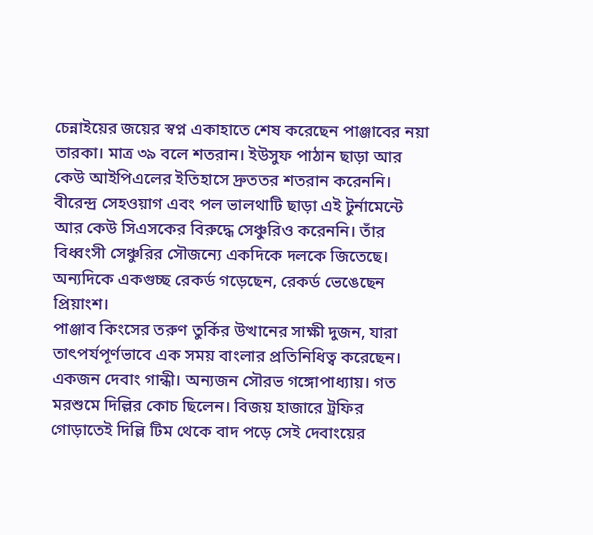চেন্নাইয়ের জয়ের স্বপ্ন একাহাতে শেষ করেছেন পাঞ্জাবের নয়া তারকা। মাত্র ৩৯ বলে শতরান। ইউসুফ পাঠান ছাড়া আর কেউ আইপিএলের ইতিহাসে দ্রুততর শতরান করেননি। বীরেন্দ্র সেহওয়াগ এবং পল ভালথাটি ছাড়া এই টুর্নামেন্টে আর কেউ সিএসকের বিরুদ্ধে সেঞ্চুরিও করেননি। তাঁর বিধ্বংসী সেঞ্চুরির সৌজন্যে একদিকে দলকে জিতেছে। অন্যদিকে একগুচ্ছ রেকর্ড গড়েছেন, রেকর্ড ভেঙেছেন প্রিয়াংশ।
পাঞ্জাব কিংসের তরুণ তুর্কির উত্থানের সাক্ষী দুজন, যারা তাৎপর্যপূর্ণভাবে এক সময় বাংলার প্রতিনিধিত্ব করেছেন। একজন দেবাং গান্ধী। অন্যজন সৌরভ গঙ্গোপাধ্যায়। গত মরশুমে দিল্লির কোচ ছিলেন। বিজয় হাজারে ট্রফির গোড়াতেই দিল্লি টিম থেকে বাদ পড়ে সেই দেবাংয়ের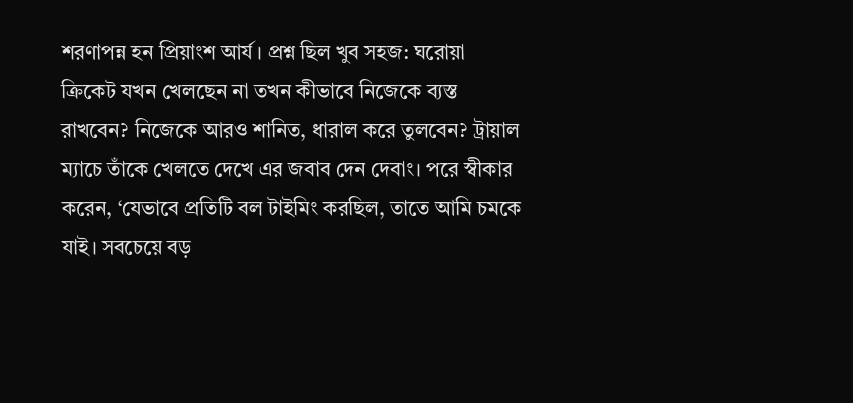শরণাপন্ন হন প্রিয়াংশ আর্য। প্রশ্ন ছিল খুব সহজ: ঘরোয়া ক্রিকেট যখন খেলছেন না তখন কীভাবে নিজেকে ব্যস্ত রাখবেন? নিজেকে আরও শানিত, ধারাল করে তুলবেন? ট্রায়াল ম্যাচে তাঁকে খেলতে দেখে এর জবাব দেন দেবাং। পরে স্বীকার করেন, ‘যেভাবে প্রতিটি বল টাইমিং করছিল, তাতে আমি চমকে যাই। সবচেয়ে বড়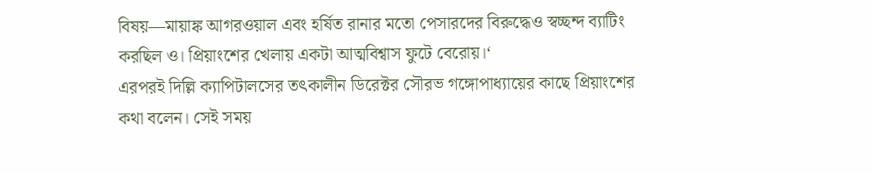বিষয়—মায়াঙ্ক আগরওয়াল এবং হর্ষিত রানার মতো পেসারদের বিরুদ্ধেও স্বচ্ছন্দ ব্যাটিং করছিল ও। প্রিয়াংশের খেলায় একটা আত্মবিশ্বাস ফুটে বেরোয়।‘
এরপরই দিল্লি ক্যাপিটালসের তৎকালীন ডিরেক্টর সৌরভ গঙ্গোপাধ্যায়ের কাছে প্রিয়াংশের কথা বলেন। সেই সময়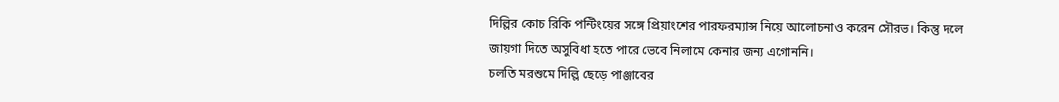দিল্লির কোচ রিকি পন্টিংয়ের সঙ্গে প্রিয়াংশের পারফরম্যান্স নিয়ে আলোচনাও করেন সৌরভ। কিন্তু দলে জায়গা দিতে অসুবিধা হতে পারে ভেবে নিলামে কেনার জন্য এগোননি।
চলতি মরশুমে দিল্লি ছেড়ে পাঞ্জাবের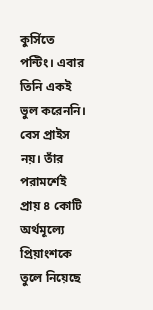কুর্সিতে পন্টিং। এবার তিনি একই ভুল করেননি। বেস প্রাইস নয়। তাঁর পরামর্শেই প্রায় ৪ কোটি অর্থমূল্যে প্রিয়াংশকে তুলে নিয়েছে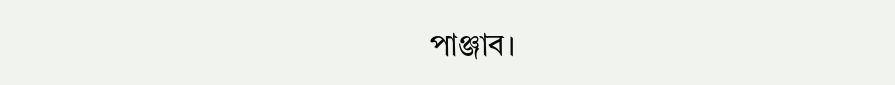পাঞ্জাব।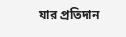যার প্রতিদান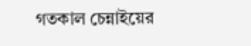গতকাল চেন্নাইয়ের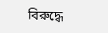বিরুদ্ধে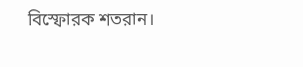বিস্ফোরক শতরান।